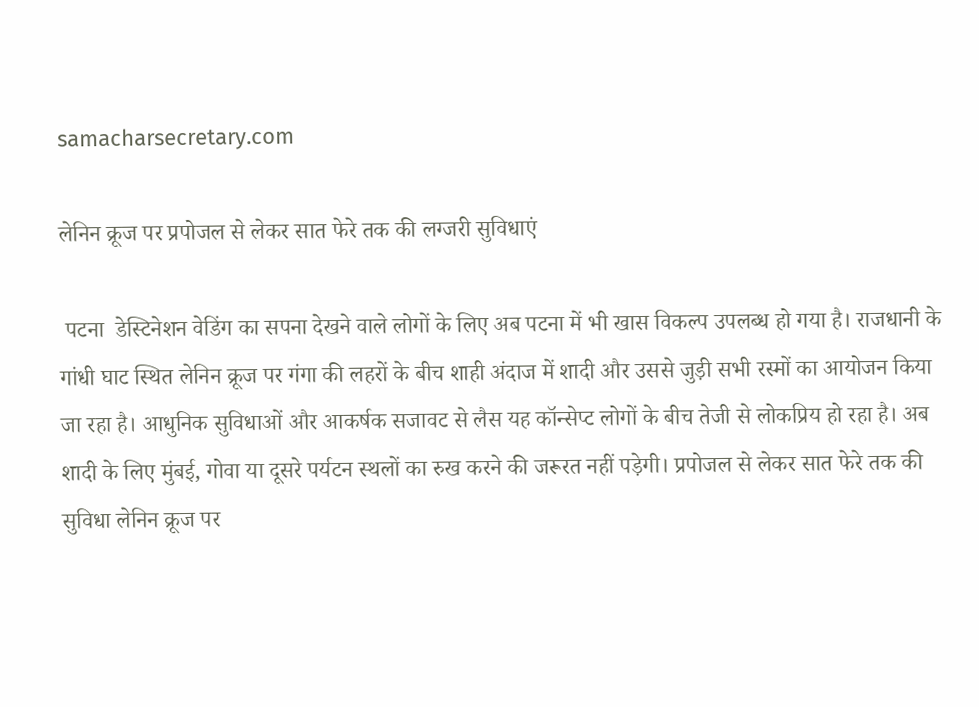samacharsecretary.com

लेनिन क्रूज पर प्रपोजल से लेकर सात फेरे तक की लग्जरी सुविधाएं

 पटना  डेस्टिनेशन वेडिंग का सपना देखने वाले लोगों के लिए अब पटना में भी खास विकल्प उपलब्ध हो गया है। राजधानी के गांधी घाट स्थित लेनिन क्रूज पर गंगा की लहरों के बीच शाही अंदाज में शादी और उससे जुड़ी सभी रस्मों का आयोजन किया जा रहा है। आधुनिक सुविधाओं और आकर्षक सजावट से लैस यह कॉन्सेप्ट लोगों के बीच तेजी से लोकप्रिय हो रहा है। अब शादी के लिए मुंबई, गोवा या दूसरे पर्यटन स्थलों का रुख करने की जरूरत नहीं पड़ेगी। प्रपोजल से लेकर सात फेरे तक की सुविधा लेनिन क्रूज पर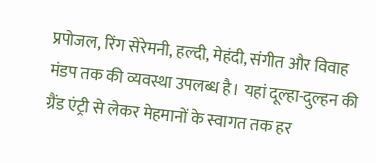प्रपोजल, रिंग सेरेमनी, हल्दी, मेहंदी, संगीत और विवाह मंडप तक की व्यवस्था उपलब्ध है। यहां दूल्हा-दुल्हन की ग्रैंड एंट्री से लेकर मेहमानों के स्वागत तक हर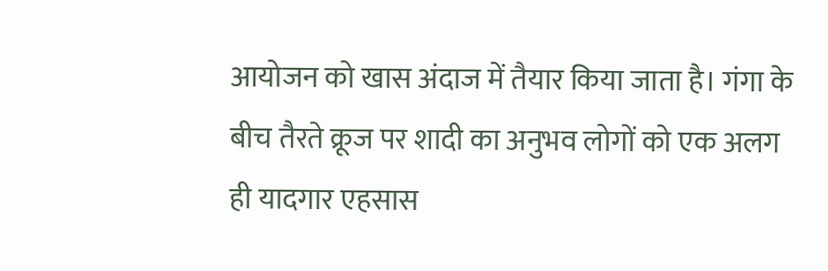आयोजन को खास अंदाज में तैयार किया जाता है। गंगा के बीच तैरते क्रूज पर शादी का अनुभव लोगों को एक अलग ही यादगार एहसास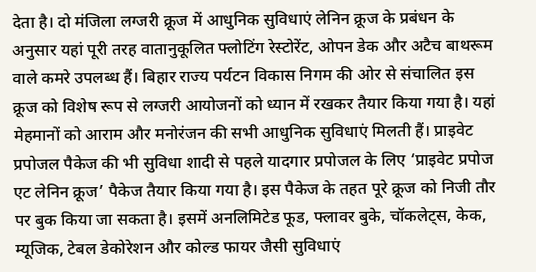देता है। दो मंजिला लग्जरी क्रूज में आधुनिक सुविधाएं लेनिन क्रूज के प्रबंधन के अनुसार यहां पूरी तरह वातानुकूलित फ्लोटिंग रेस्टोरेंट, ओपन डेक और अटैच बाथरूम वाले कमरे उपलब्ध हैं। बिहार राज्य पर्यटन विकास निगम की ओर से संचालित इस क्रूज को विशेष रूप से लग्जरी आयोजनों को ध्यान में रखकर तैयार किया गया है। यहां मेहमानों को आराम और मनोरंजन की सभी आधुनिक सुविधाएं मिलती हैं। प्राइवेट प्रपोजल पैकेज की भी सुविधा शादी से पहले यादगार प्रपोजल के लिए ‘प्राइवेट प्रपोज एट लेनिन क्रूज’ पैकेज तैयार किया गया है। इस पैकेज के तहत पूरे क्रूज को निजी तौर पर बुक किया जा सकता है। इसमें अनलिमिटेड फूड, फ्लावर बुके, चॉकलेट्स, केक, म्यूजिक, टेबल डेकोरेशन और कोल्ड फायर जैसी सुविधाएं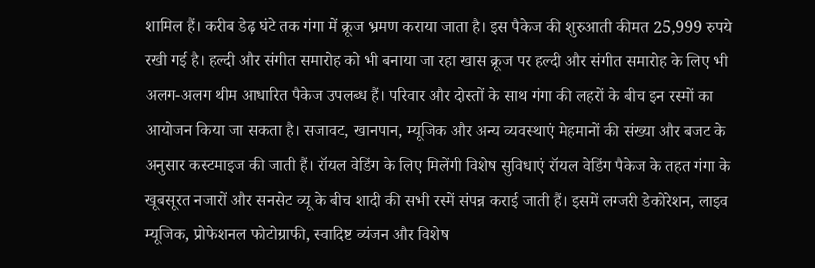शामिल हैं। करीब डेढ़ घंटे तक गंगा में क्रूज भ्रमण कराया जाता है। इस पैकेज की शुरुआती कीमत 25,999 रुपये रखी गई है। हल्दी और संगीत समारोह को भी बनाया जा रहा खास क्रूज पर हल्दी और संगीत समारोह के लिए भी अलग-अलग थीम आधारित पैकेज उपलब्ध हैं। परिवार और दोस्तों के साथ गंगा की लहरों के बीच इन रस्मों का आयोजन किया जा सकता है। सजावट, खानपान, म्यूजिक और अन्य व्यवस्थाएं मेहमानों की संख्या और बजट के अनुसार कस्टमाइज की जाती हैं। रॉयल वेडिंग के लिए मिलेंगी विशेष सुविधाएं रॉयल वेडिंग पैकेज के तहत गंगा के खूबसूरत नजारों और सनसेट व्यू के बीच शादी की सभी रस्में संपन्न कराई जाती हैं। इसमें लग्जरी डेकोरेशन, लाइव म्यूजिक, प्रोफेशनल फोटोग्राफी, स्वादिष्ट व्यंजन और विशेष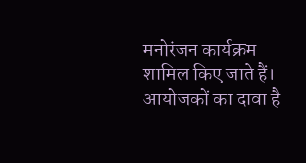मनोरंजन कार्यक्रम शामिल किए जाते हैं। आयोजकों का दावा है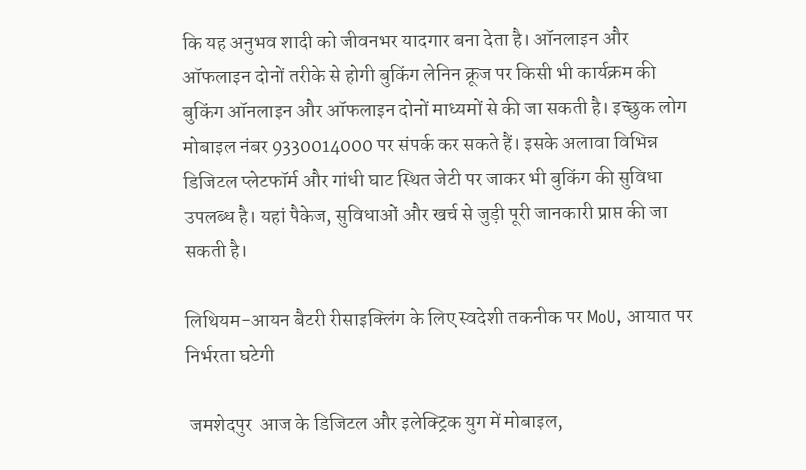कि यह अनुभव शादी को जीवनभर यादगार बना देता है। ऑनलाइन और ऑफलाइन दोनों तरीके से होगी बुकिंग लेनिन क्रूज पर किसी भी कार्यक्रम की बुकिंग ऑनलाइन और ऑफलाइन दोनों माध्यमों से की जा सकती है। इच्छुक लोग मोबाइल नंबर 9330014000 पर संपर्क कर सकते हैं। इसके अलावा विभिन्न डिजिटल प्लेटफॉर्म और गांधी घाट स्थित जेटी पर जाकर भी बुकिंग की सुविधा उपलब्ध है। यहां पैकेज, सुविधाओं और खर्च से जुड़ी पूरी जानकारी प्राप्त की जा सकती है।

लिथियम-आयन बैटरी रीसाइक्लिंग के लिए स्वदेशी तकनीक पर MoU, आयात पर निर्भरता घटेगी

 जमशेदपुर  आज के डिजिटल और इलेक्ट्रिक युग में मोबाइल,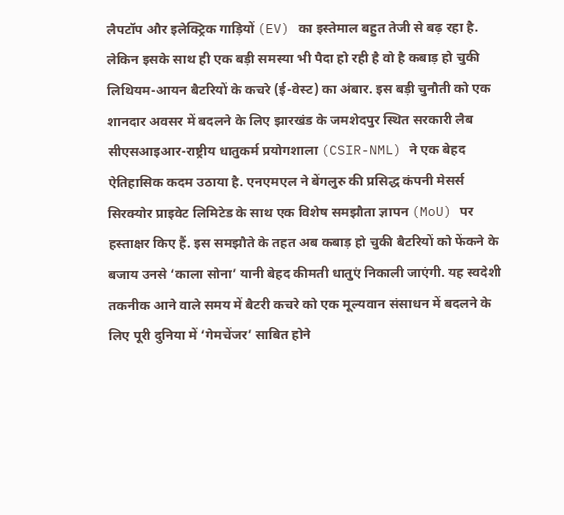लैपटॉप और इलेक्ट्रिक गाड़ियों (EV) का इस्तेमाल बहुत तेजी से बढ़ रहा है. लेकिन इसके साथ ही एक बड़ी समस्या भी पैदा हो रही है वो है कबाड़ हो चुकी लिथियम-आयन बैटरियों के कचरे (ई-वेस्ट) का अंबार. इस बड़ी चुनौती को एक शानदार अवसर में बदलने के लिए झारखंड के जमशेदपुर स्थित सरकारी लैब सीएसआइआर-राष्ट्रीय धातुकर्म प्रयोगशाला (CSIR-NML) ने एक बेहद ऐतिहासिक कदम उठाया है. एनएमएल ने बेंगलुरु की प्रसिद्ध कंपनी मेसर्स सिरक्योर प्राइवेट लिमिटेड के साथ एक विशेष समझौता ज्ञापन (MoU) पर हस्ताक्षर किए हैं. इस समझौते के तहत अब कबाड़ हो चुकी बैटरियों को फेंकने के बजाय उनसे ‘काला सोना’ यानी बेहद कीमती धातुएं निकाली जाएंगी. यह स्वदेशी तकनीक आने वाले समय में बैटरी कचरे को एक मूल्यवान संसाधन में बदलने के लिए पूरी दुनिया में ‘गेमचेंजर’ साबित होने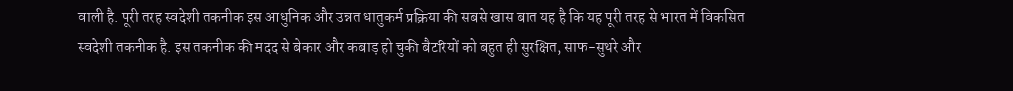वाली है. पूरी तरह स्वदेशी तकनीक इस आधुनिक और उन्नत धातुकर्म प्रक्रिया की सबसे खास बात यह है कि यह पूरी तरह से भारत में विकसित स्वदेशी तकनीक है. इस तकनीक की मदद से बेकार और कबाड़ हो चुकी बैटरियों को बहुत ही सुरक्षित, साफ-सुथरे और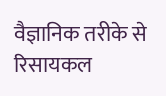वैज्ञानिक तरीके से रिसायकल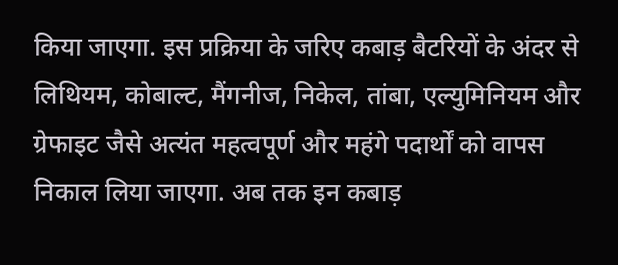किया जाएगा. इस प्रक्रिया के जरिए कबाड़ बैटरियों के अंदर से लिथियम, कोबाल्ट, मैंगनीज, निकेल, तांबा, एल्युमिनियम और ग्रेफाइट जैसे अत्यंत महत्वपूर्ण और महंगे पदार्थों को वापस निकाल लिया जाएगा. अब तक इन कबाड़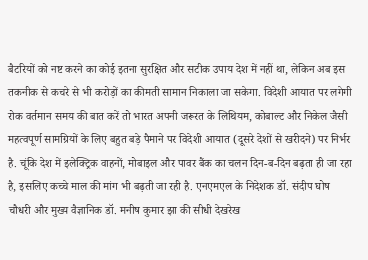बैटरियों को नष्ट करने का कोई इतना सुरक्षित और सटीक उपाय देश में नहीं था, लेकिन अब इस तकनीक से कचरे से भी करोड़ों का कीमती सामान निकाला जा सकेगा. विदेशी आयात पर लगेगी रोक वर्तमान समय की बात करें तो भारत अपनी जरूरत के लिथियम, कोबाल्ट और निकेल जैसी महत्वपूर्ण सामग्रियों के लिए बहुत बड़े पैमाने पर विदेशी आयात (दूसरे देशों से खरीदने) पर निर्भर है. चूंकि देश में इलेक्ट्रिक वाहनों, मोबाइल और पावर बैंक का चलन दिन-ब-दिन बढ़ता ही जा रहा है, इसलिए कच्चे माल की मांग भी बढ़ती जा रही है. एनएमएल के निदेशक डॉ. संदीप घोष चौधरी और मुख्य वैज्ञानिक डॉ. मनीष कुमार झा की सीधी देखरेख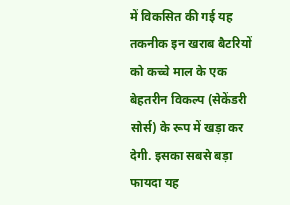में विकसित की गई यह तकनीक इन खराब बैटरियों को कच्चे माल के एक बेहतरीन विकल्प (सेकेंडरी सोर्स) के रूप में खड़ा कर देगी. इसका सबसे बड़ा फायदा यह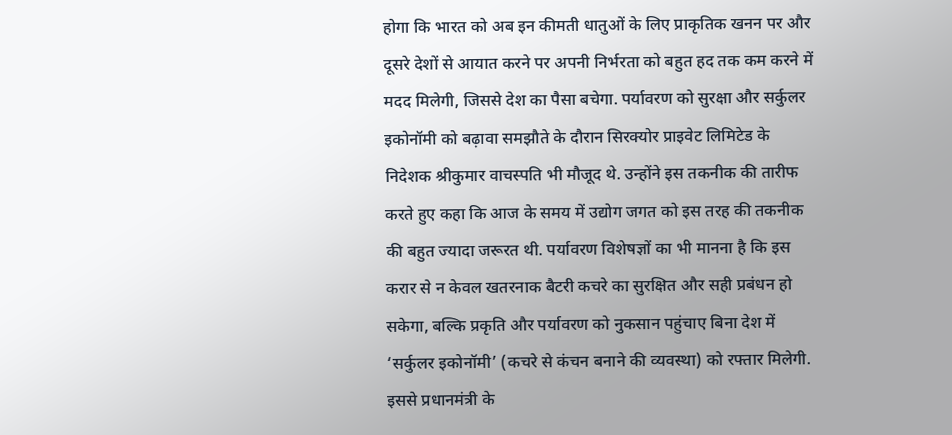होगा कि भारत को अब इन कीमती धातुओं के लिए प्राकृतिक खनन पर और दूसरे देशों से आयात करने पर अपनी निर्भरता को बहुत हद तक कम करने में मदद मिलेगी, जिससे देश का पैसा बचेगा. पर्यावरण को सुरक्षा और सर्कुलर इकोनॉमी को बढ़ावा समझौते के दौरान सिरक्योर प्राइवेट लिमिटेड के निदेशक श्रीकुमार वाचस्पति भी मौजूद थे. उन्होंने इस तकनीक की तारीफ करते हुए कहा कि आज के समय में उद्योग जगत को इस तरह की तकनीक की बहुत ज्यादा जरूरत थी. पर्यावरण विशेषज्ञों का भी मानना है कि इस करार से न केवल खतरनाक बैटरी कचरे का सुरक्षित और सही प्रबंधन हो सकेगा, बल्कि प्रकृति और पर्यावरण को नुकसान पहुंचाए बिना देश में ‘सर्कुलर इकोनॉमी’ (कचरे से कंचन बनाने की व्यवस्था) को रफ्तार मिलेगी. इससे प्रधानमंत्री के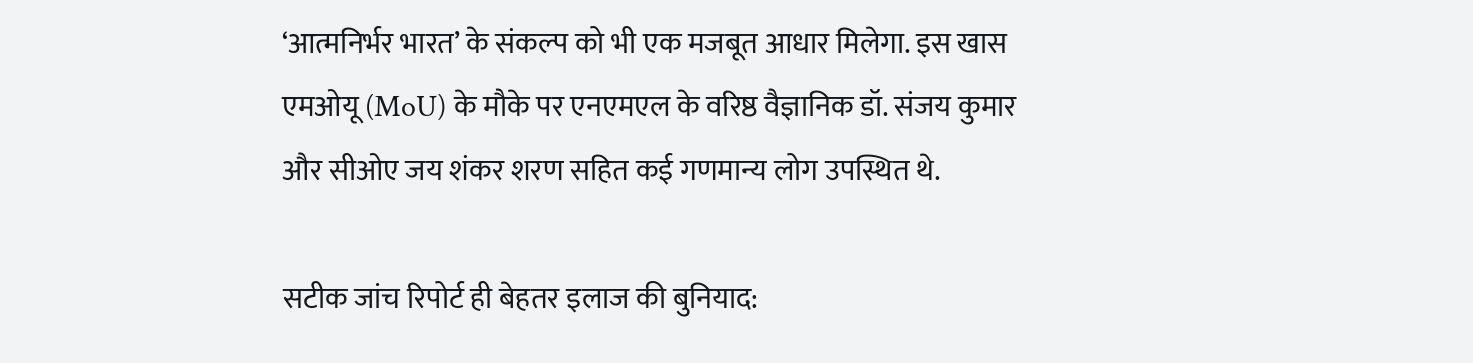‘आत्मनिर्भर भारत’ के संकल्प को भी एक मजबूत आधार मिलेगा. इस खास एमओयू (MoU) के मौके पर एनएमएल के वरिष्ठ वैज्ञानिक डॉ. संजय कुमार और सीओए जय शंकर शरण सहित कई गणमान्य लोग उपस्थित थे.

सटीक जांच रिपोर्ट ही बेहतर इलाज की बुनियाद: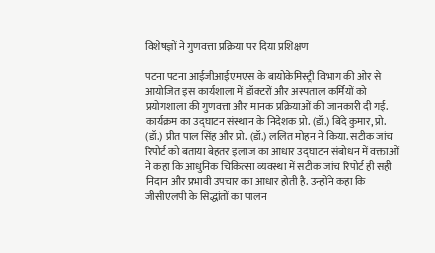विशेषज्ञों ने गुणवत्ता प्रक्रिया पर दिया प्रशिक्षण

पटना पटना आईजीआईएमएस के बायोकेमिस्ट्री विभाग की ओर से आयोजित इस कार्यशाला में डॉक्टरों और अस्पताल कर्मियों को प्रयोगशाला की गुणवत्ता और मानक प्रक्रियाओं की जानकारी दी गई. कार्यक्रम का उद्घाटन संस्थान के निदेशक प्रो. (डॉ.) बिंदे कुमार, प्रो. (डॉ.) प्रीत पाल सिंह और प्रो. (डॉ.) ललित मोहन ने किया. सटीक जांच रिपोर्ट को बताया बेहतर इलाज का आधार उद्घाटन संबोधन में वक्ताओं ने कहा कि आधुनिक चिकित्सा व्यवस्था में सटीक जांच रिपोर्ट ही सही निदान और प्रभावी उपचार का आधार होती है. उन्होंने कहा कि जीसीएलपी के सिद्धांतों का पालन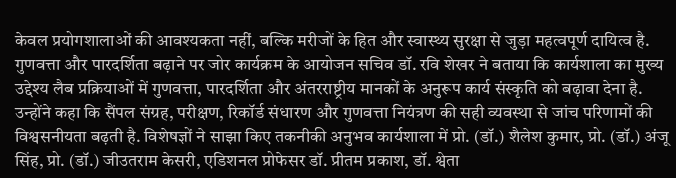केवल प्रयोगशालाओं की आवश्यकता नहीं, बल्कि मरीजों के हित और स्वास्थ्य सुरक्षा से जुड़ा महत्वपूर्ण दायित्व है. गुणवत्ता और पारदर्शिता बढ़ाने पर जोर कार्यक्रम के आयोजन सचिव डॉ. रवि शेखर ने बताया कि कार्यशाला का मुख्य उद्देश्य लैब प्रक्रियाओं में गुणवत्ता, पारदर्शिता और अंतरराष्ट्रीय मानकों के अनुरूप कार्य संस्कृति को बढ़ावा देना है. उन्होंने कहा कि सैंपल संग्रह, परीक्षण, रिकॉर्ड संधारण और गुणवत्ता नियंत्रण की सही व्यवस्था से जांच परिणामों की विश्वसनीयता बढ़ती है. विशेषज्ञों ने साझा किए तकनीकी अनुभव कार्यशाला में प्रो. (डॉ.) शैलेश कुमार, प्रो. (डॉ.) अंजू सिंह, प्रो. (डॉ.) जीउतराम केसरी, एडिशनल प्रोफेसर डॉ. प्रीतम प्रकाश, डॉ. श्वेता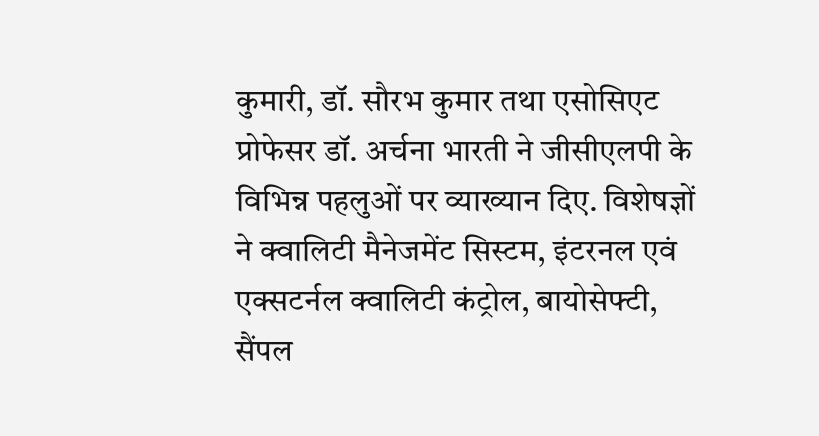कुमारी, डॉ. सौरभ कुमार तथा एसोसिएट प्रोफेसर डॉ. अर्चना भारती ने जीसीएलपी के विभिन्न पहलुओं पर व्याख्यान दिए. विशेषज्ञों ने क्वालिटी मैनेजमेंट सिस्टम, इंटरनल एवं एक्सटर्नल क्वालिटी कंट्रोल, बायोसेफ्टी, सैंपल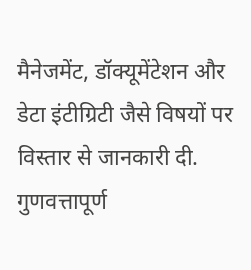मैनेजमेंट, डॉक्यूमेंटेशन और डेटा इंटीग्रिटी जैसे विषयों पर विस्तार से जानकारी दी. गुणवत्तापूर्ण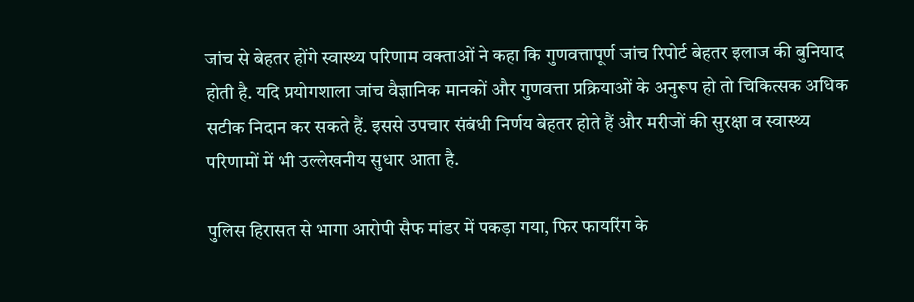जांच से बेहतर होंगे स्वास्थ्य परिणाम वक्ताओं ने कहा कि गुणवत्तापूर्ण जांच रिपोर्ट बेहतर इलाज की बुनियाद होती है. यदि प्रयोगशाला जांच वैज्ञानिक मानकों और गुणवत्ता प्रक्रियाओं के अनुरूप हो तो चिकित्सक अधिक सटीक निदान कर सकते हैं. इससे उपचार संबंधी निर्णय बेहतर होते हैं और मरीजों की सुरक्षा व स्वास्थ्य परिणामों में भी उल्लेखनीय सुधार आता है.

पुलिस हिरासत से भागा आरोपी सैफ मांडर में पकड़ा गया, फिर फायरिंग के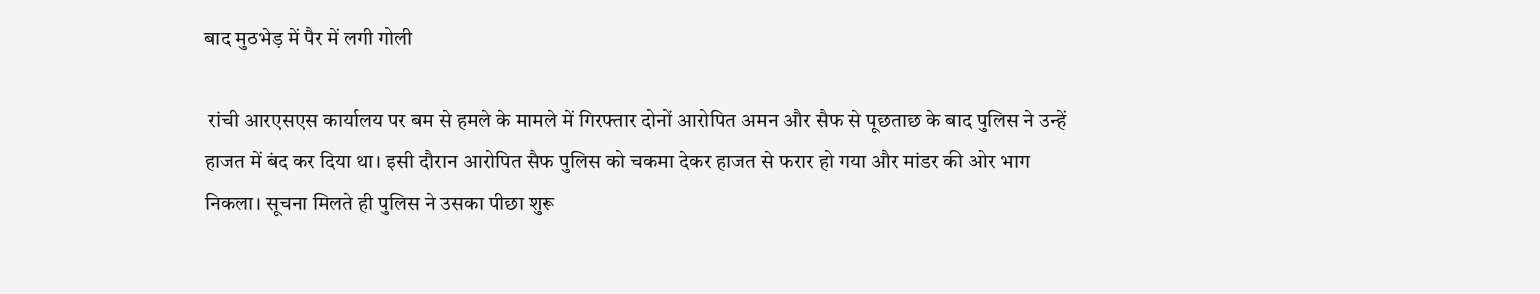बाद मुठभेड़ में पैर में लगी गोली

 रांची आरएसएस कार्यालय पर बम से हमले के मामले में गिरफ्तार दोनों आरोपित अमन और सैफ से पूछताछ के बाद पुलिस ने उन्हें हाजत में बंद कर दिया था। इसी दौरान आरोपित सैफ पुलिस को चकमा देकर हाजत से फरार हो गया और मांडर की ओर भाग निकला। सूचना मिलते ही पुलिस ने उसका पीछा शुरू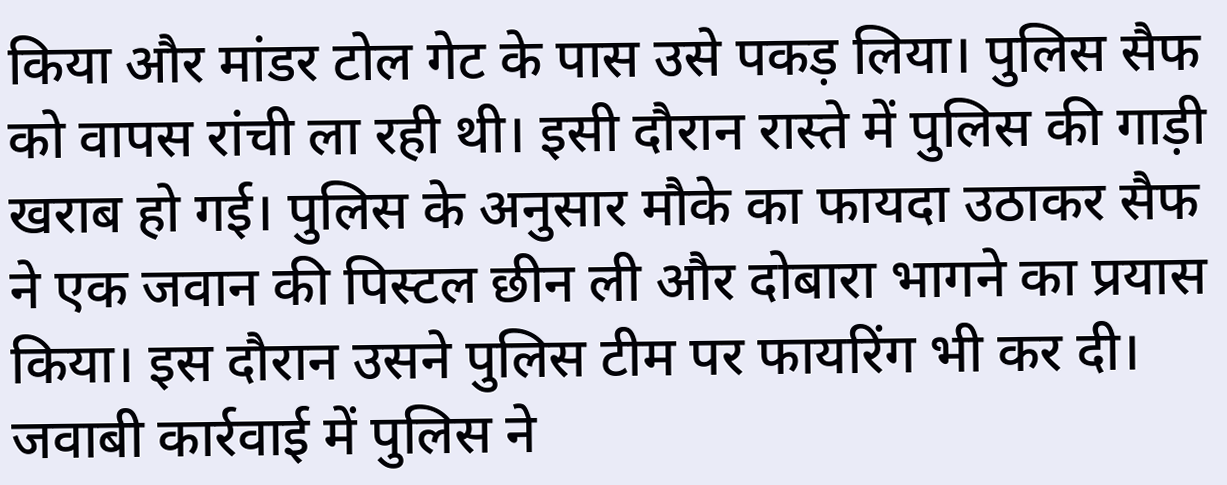किया और मांडर टोल गेट के पास उसे पकड़ लिया। पुलिस सैफ को वापस रांची ला रही थी। इसी दौरान रास्ते में पुलिस की गाड़ी खराब हो गई। पुलिस के अनुसार मौके का फायदा उठाकर सैफ ने एक जवान की पिस्टल छीन ली और दोबारा भागने का प्रयास किया। इस दौरान उसने पुलिस टीम पर फायरिंग भी कर दी। जवाबी कार्रवाई में पुलिस ने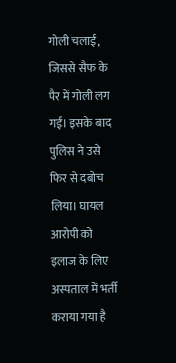गोली चलाई, जिससे सैफ के पैर में गोली लग गई। इसके बाद पुलिस ने उसे फिर से दबोच लिया। घायल आरोपी को इलाज के लिए अस्पताल में भर्ती कराया गया है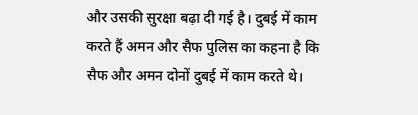और उसकी सुरक्षा बढ़ा दी गई है। दुबई में काम करते हैं अमन और सैफ पुलिस का कहना है कि सैफ और अमन दोनों दुबई में काम करते थे।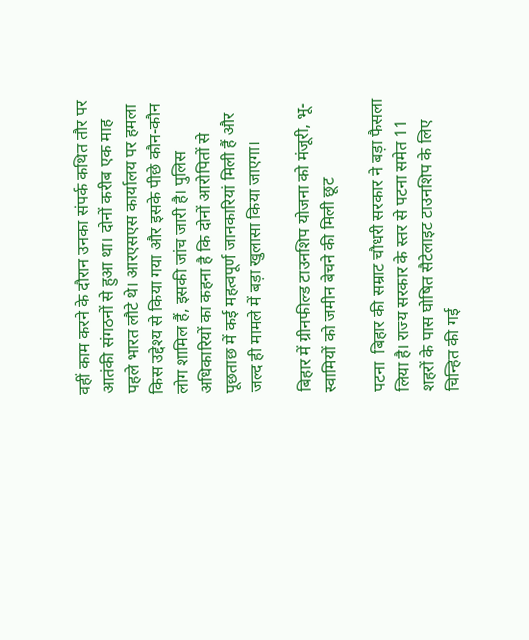वहीं काम करने के दौरान उनका संपर्क कथित तौर पर आतंकी संगठनों से हुआ था। दोनों करीब एक माह पहले भारत लौटे थे। आरएसएस कार्यालय पर हमला किस उद्देश्य से किया गया और इसके पीछे कौन-कौन लोग शामिल हैं, इसकी जांच जारी है। पुलिस अधिकारियों का कहना है कि दोनों आरोपितों से पूछताछ में कई महत्वपूर्ण जानकारियां मिली हैं और जल्द ही मामले में बड़ा खुलासा किया जाएगा।

बिहार में ग्रीनफील्ड टाउनशिप योजना को मंजूरी, भू-स्वामियों को जमीन बेचने की मिली छूट

पटना  बिहार की सम्राट चौधरी सरकार ने बड़ा फैसला लिया है। राज्य सरकार के स्तर से पटना समेत 11 शहरों के पास घोषित सैटेलाइट टाउनशिप के लिए चिन्हित की गई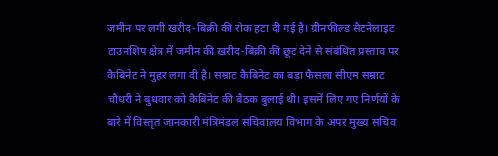जमीन पर लगी खरीद-बिक्री की रोक हटा दी गई है। ग्रीनफील्ड सैटनेलाइट टाउनशिप क्षेत्र में जमीन की खरीद-बिक्री की छूट देने से संबंधित प्रस्ताव पर कैबिनेट ने मुहर लगा दी है। सम्राट कैबिनेट का बड़ा फैसला सीएम सम्राट चौधरी ने बुधवार को कैबिनेट की बैठक बुलाई थी। इसमें लिए गए निर्णयों के बारे में विस्तृत जानकारी मंत्रिमंडल सचिवालय विभाग के अपर मुख्य सचिव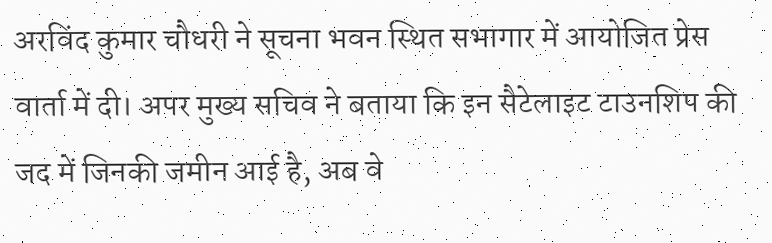अरविंद कुमार चौधरी ने सूचना भवन स्थित सभागार में आयोजित प्रेस वार्ता में दी। अपर मुख्य सचिव ने बताया कि इन सैटेलाइट टाउनशिप की जद में जिनकी जमीन आई है, अब वे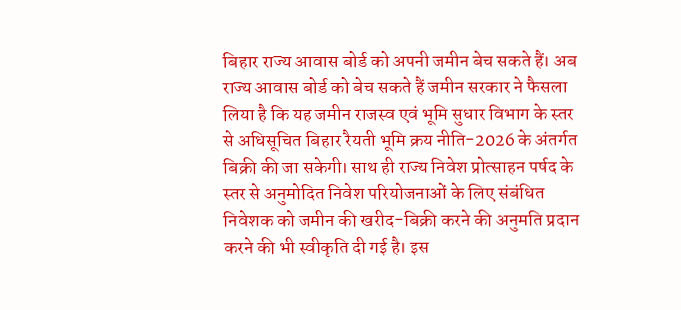बिहार राज्य आवास बोर्ड को अपनी जमीन बेच सकते हैं। अब राज्य आवास बोर्ड को बेच सकते हैं जमीन सरकार ने फैसला लिया है कि यह जमीन राजस्व एवं भूमि सुधार विभाग के स्तर से अधिसूचित बिहार रैयती भूमि क्रय नीति-2026 के अंतर्गत बिक्री की जा सकेगी। साथ ही राज्य निवेश प्रोत्साहन पर्षद के स्तर से अनुमोदित निवेश परियोजनाओं के लिए संबंधित निवेशक को जमीन की खरीद-बिक्री करने की अनुमति प्रदान करने की भी स्वीकृति दी गई है। इस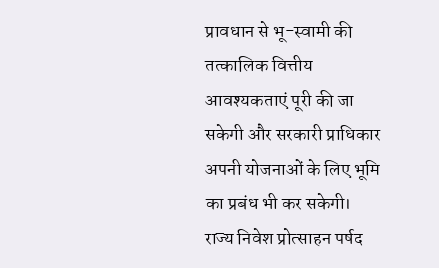प्रावधान से भू-स्वामी की तत्कालिक वित्तीय आवश्यकताएं पूरी की जा सकेगी और सरकारी प्राधिकार अपनी योजनाओं के लिए भूमि का प्रबंध भी कर सकेगी। राज्य निवेश प्रोत्साहन पर्षद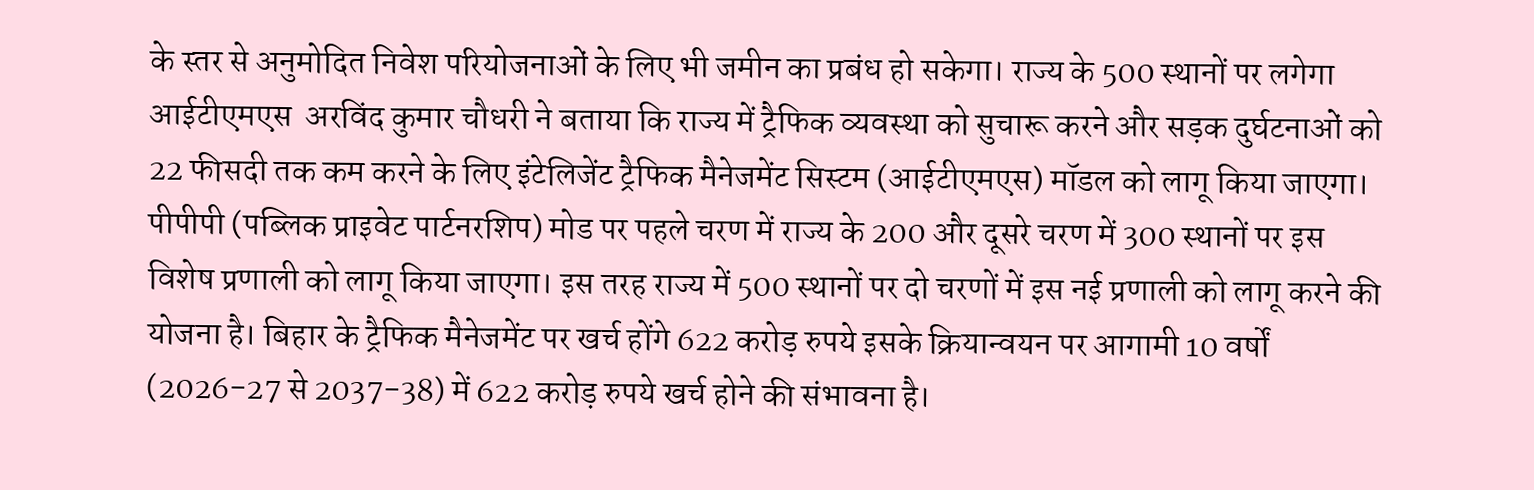के स्तर से अनुमोदित निवेश परियोजनाओं के लिए भी जमीन का प्रबंध हो सकेगा। राज्य के 500 स्थानों पर लगेगा आईटीएमएस  अरविंद कुमार चौधरी ने बताया कि राज्य में ट्रैफिक व्यवस्था को सुचारू करने और सड़क दुर्घटनाओं को 22 फीसदी तक कम करने के लिए इंटेलिजेंट ट्रैफिक मैनेजमेंट सिस्टम (आईटीएमएस) मॉडल को लागू किया जाएगा। पीपीपी (पब्लिक प्राइवेट पार्टनरशिप) मोड पर पहले चरण में राज्य के 200 और दूसरे चरण में 300 स्थानों पर इस विशेष प्रणाली को लागू किया जाएगा। इस तरह राज्य में 500 स्थानों पर दो चरणों में इस नई प्रणाली को लागू करने की योजना है। बिहार के ट्रैफिक मैनेजमेंट पर खर्च होंगे 622 करोड़ रुपये इसके क्रियान्वयन पर आगामी 10 वर्षों (2026-27 से 2037-38) में 622 करोड़ रुपये खर्च होने की संभावना है।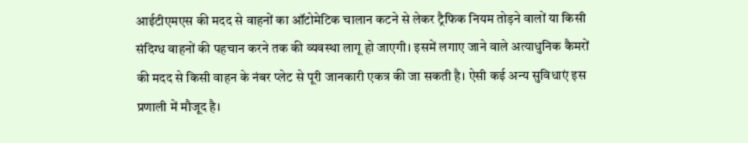आईटीएमएस की मदद से वाहनों का ऑटोमेटिक चालान कटने से लेकर ट्रैफिक नियम तोड़ने वालों या किसी संदिग्ध वाहनों की पहचान करने तक की व्यवस्था लागू हो जाएगी। इसमें लगाए जाने वाले अत्याधुनिक कैमरों की मदद से किसी वाहन के नंबर प्लेट से पूरी जानकारी एकत्र की जा सकती है। ऐसी कई अन्य सुविधाएं इस प्रणाली में मौजूद है।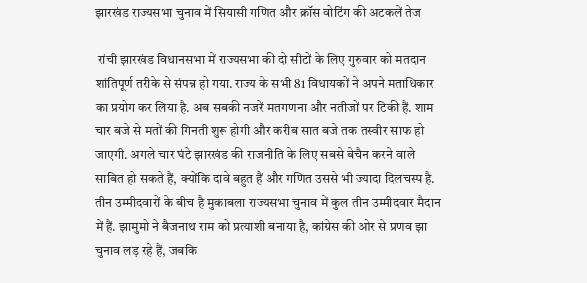झारखंड राज्यसभा चुनाव में सियासी गणित और क्रॉस वोटिंग की अटकलें तेज

 रांची झारखंड विधानसभा में राज्यसभा की दो सीटों के लिए गुरुवार को मतदान शांतिपूर्ण तरीके से संपन्न हो गया. राज्य के सभी 81 विधायकों ने अपने मताधिकार का प्रयोग कर लिया है. अब सबकी नजरें मतगणना और नतीजों पर टिकी हैं. शाम चार बजे से मतों की गिनती शुरू होगी और करीब सात बजे तक तस्वीर साफ हो जाएगी. अगले चार घंटे झारखंड की राजनीति के लिए सबसे बेचैन करने वाले साबित हो सकते हैं, क्योंकि दावे बहुत हैं और गणित उससे भी ज्यादा दिलचस्प है. तीन उम्मीदवारों के बीच है मुकाबला राज्यसभा चुनाव में कुल तीन उम्मीदवार मैदान में हैं. झामुमो ने बैजनाथ राम को प्रत्याशी बनाया है, कांग्रेस की ओर से प्रणव झा चुनाव लड़ रहे हैं, जबकि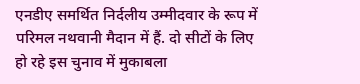एनडीए समर्थित निर्दलीय उम्मीदवार के रूप में परिमल नथवानी मैदान में हैं. दो सीटों के लिए हो रहे इस चुनाव में मुकाबला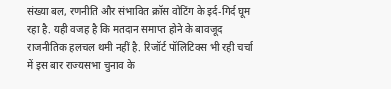संख्या बल, रणनीति और संभावित क्रॉस वोटिंग के इर्द-गिर्द घूम रहा है. यही वजह है कि मतदान समाप्त होने के बावजूद राजनीतिक हलचल थमी नहीं है. रिजॉर्ट पॉलिटिक्स भी रही चर्चा में इस बार राज्यसभा चुनाव के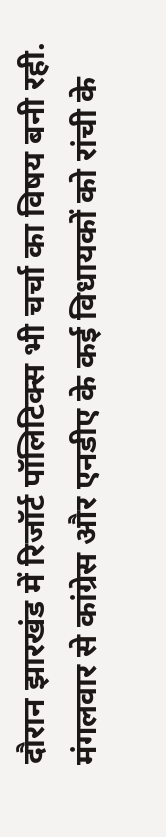दौरान झारखंड में रिजॉर्ट पॉलिटिक्स भी चर्चा का विषय बनी रही. मंगलवार से कांग्रेस और एनडीए के कई विधायकों को रांची के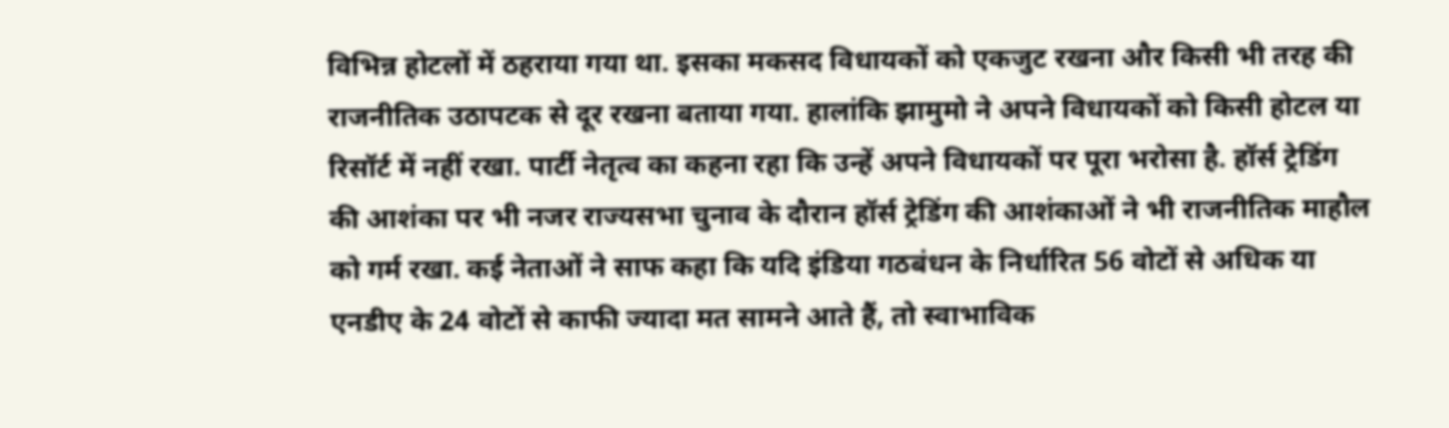विभिन्न होटलों में ठहराया गया था. इसका मकसद विधायकों को एकजुट रखना और किसी भी तरह की राजनीतिक उठापटक से दूर रखना बताया गया. हालांकि झामुमो ने अपने विधायकों को किसी होटल या रिसॉर्ट में नहीं रखा. पार्टी नेतृत्व का कहना रहा कि उन्हें अपने विधायकों पर पूरा भरोसा है. हॉर्स ट्रेडिंग की आशंका पर भी नजर राज्यसभा चुनाव के दौरान हॉर्स ट्रेडिंग की आशंकाओं ने भी राजनीतिक माहौल को गर्म रखा. कई नेताओं ने साफ कहा कि यदि इंडिया गठबंधन के निर्धारित 56 वोटों से अधिक या एनडीए के 24 वोटों से काफी ज्यादा मत सामने आते हैं, तो स्वाभाविक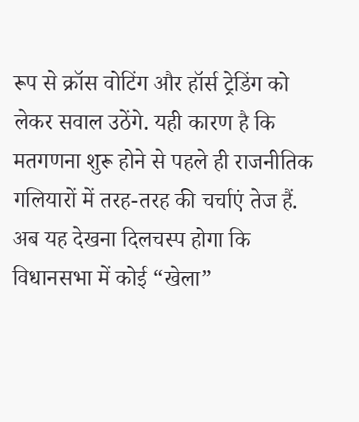रूप से क्रॉस वोटिंग और हॉर्स ट्रेडिंग को लेकर सवाल उठेंगे. यही कारण है कि मतगणना शुरू होने से पहले ही राजनीतिक गलियारों में तरह-तरह की चर्चाएं तेज हैं. अब यह देखना दिलचस्प होगा कि विधानसभा में कोई “खेला”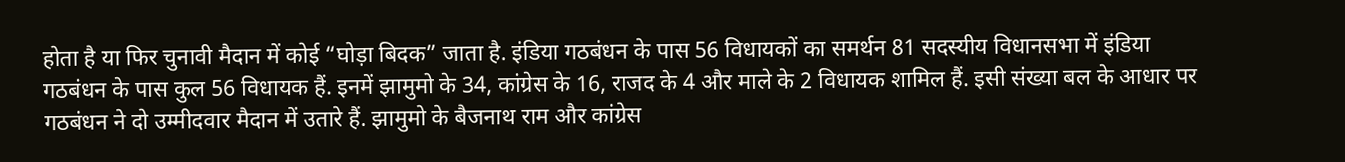होता है या फिर चुनावी मैदान में कोई “घोड़ा बिदक” जाता है. इंडिया गठबंधन के पास 56 विधायकों का समर्थन 81 सदस्यीय विधानसभा में इंडिया गठबंधन के पास कुल 56 विधायक हैं. इनमें झामुमो के 34, कांग्रेस के 16, राजद के 4 और माले के 2 विधायक शामिल हैं. इसी संख्या बल के आधार पर गठबंधन ने दो उम्मीदवार मैदान में उतारे हैं. झामुमो के बैजनाथ राम और कांग्रेस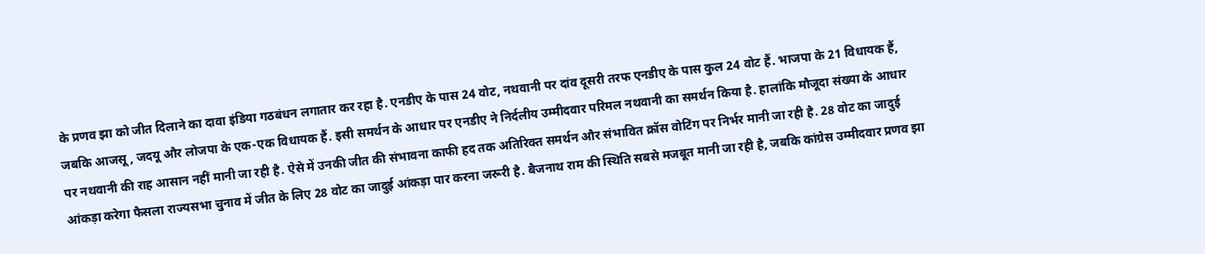के प्रणव झा को जीत दिलाने का दावा इंडिया गठबंधन लगातार कर रहा है. एनडीए के पास 24 वोट, नथवानी पर दांव दूसरी तरफ एनडीए के पास कुल 24 वोट हैं. भाजपा के 21 विधायक हैं, जबकि आजसू, जदयू और लोजपा के एक-एक विधायक हैं. इसी समर्थन के आधार पर एनडीए ने निर्दलीय उम्मीदवार परिमल नथवानी का समर्थन किया है. हालांकि मौजूदा संख्या के आधार पर नथवानी की राह आसान नहीं मानी जा रही है. ऐसे में उनकी जीत की संभावना काफी हद तक अतिरिक्त समर्थन और संभावित क्रॉस वोटिंग पर निर्भर मानी जा रही है. 28 वोट का जादुई आंकड़ा करेगा फैसला राज्यसभा चुनाव में जीत के लिए 28 वोट का जादुई आंकड़ा पार करना जरूरी है. बैजनाथ राम की स्थिति सबसे मजबूत मानी जा रही है, जबकि कांग्रेस उम्मीदवार प्रणव झा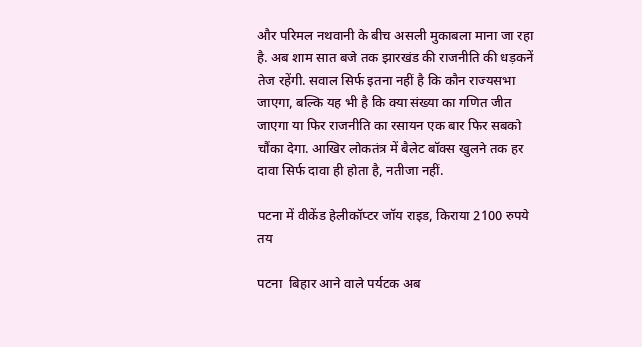और परिमल नथवानी के बीच असली मुकाबला माना जा रहा है. अब शाम सात बजे तक झारखंड की राजनीति की धड़कनें तेज रहेंगी. सवाल सिर्फ इतना नहीं है कि कौन राज्यसभा जाएगा, बल्कि यह भी है कि क्या संख्या का गणित जीत जाएगा या फिर राजनीति का रसायन एक बार फिर सबको चौंका देगा. आखिर लोकतंत्र में बैलेट बॉक्स खुलने तक हर दावा सिर्फ दावा ही होता है, नतीजा नहीं.

पटना में वीकेंड हेलीकॉप्टर जॉय राइड, किराया 2100 रुपये तय

पटना  बिहार आने वाले पर्यटक अब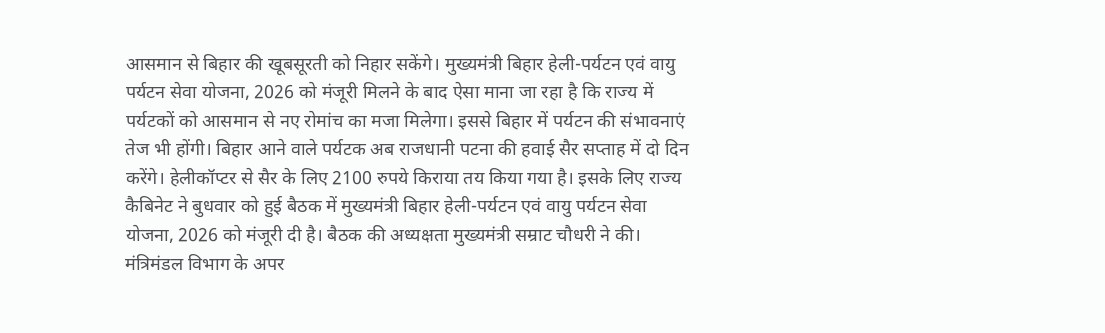आसमान से बिहार की खूबसूरती को निहार सकेंगे। मुख्यमंत्री बिहार हेली-पर्यटन एवं वायु पर्यटन सेवा योजना, 2026 को मंजूरी मिलने के बाद ऐसा माना जा रहा है कि राज्य में पर्यटकों को आसमान से नए रोमांच का मजा मिलेगा। इससे बिहार में पर्यटन की संभावनाएं तेज भी होंगी। बिहार आने वाले पर्यटक अब राजधानी पटना की हवाई सैर सप्ताह में दो दिन करेंगे। हेलीकॉप्टर से सैर के लिए 2100 रुपये किराया तय किया गया है। इसके लिए राज्य कैबिनेट ने बुधवार को हुई बैठक में मुख्यमंत्री बिहार हेली-पर्यटन एवं वायु पर्यटन सेवा योजना, 2026 को मंजूरी दी है। बैठक की अध्यक्षता मुख्यमंत्री सम्राट चौधरी ने की। मंत्रिमंडल विभाग के अपर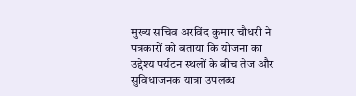मुख्य सचिव अरविंद कुमार चौधरी ने पत्रकारों को बताया कि योजना का उद्देश्य पर्यटन स्थलों के बीच तेज और सुविधाजनक यात्रा उपलब्ध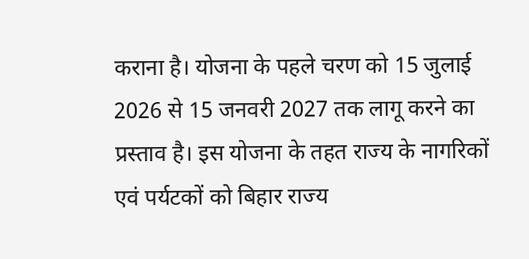कराना है। योजना के पहले चरण को 15 जुलाई 2026 से 15 जनवरी 2027 तक लागू करने का प्रस्ताव है। इस योजना के तहत राज्य के नागरिकों एवं पर्यटकों को बिहार राज्य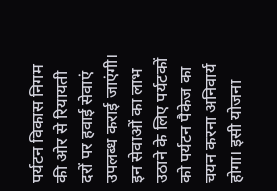पर्यटन विकास निगम की ओर से रियायती दरों पर हवाई सेवाएं उपलब्ध कराई जाएंगी। इन सेवाओं का लाभ उठाने के लिए पर्यटकों को पर्यटन पैकेज का चयन करना अनिवार्य होगा। इसी योजना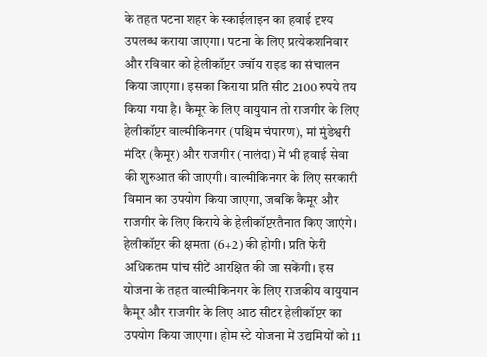के तहत पटना शहर के स्काईलाइन का हवाई दृश्य उपलब्ध कराया जाएगा। पटना के लिए प्रत्येकशनिवार और रविवार को हेलीकॉप्टर ज्वॉय राइड का संचालन किया जाएगा। इसका किराया प्रति सीट 2100 रुपये तय किया गया है। कैमूर के लिए वायुयान तो राजगीर के लिए हेलीकॉप्टर वाल्मीकिनगर (पश्चिम चंपारण), मां मुंडेश्वरी मंदिर (कैमूर) और राजगीर (नालंदा) में भी हवाई सेवा की शुरुआत की जाएगी। वाल्मीकिनगर के लिए सरकारी विमान का उपयोग किया जाएगा, जबकि कैमूर और राजगीर के लिए किराये के हेलीकॉप्टरतैनात किए जाएंगे। हेलीकॉप्टर की क्षमता (6+2) की होगी। प्रति फेरी अधिकतम पांच सीटें आरक्षित की जा सकेंगी। इस योजना के तहत वाल्मीकिनगर के लिए राजकीय वायुयान कैमूर और राजगीर के लिए आठ सीटर हेलीकॉप्टर का उपयोग किया जाएगा। होम स्टे योजना में उद्यमियों को 11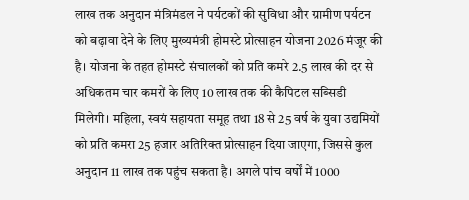लाख तक अनुदान मंत्रिमंडल ने पर्यटकों की सुविधा और ग्रामीण पर्यटन को बढ़ावा देने के लिए मुख्यमंत्री होमस्टे प्रोत्साहन योजना 2026 मंजूर की है। योजना के तहत होमस्टे संचालकों को प्रति कमरे 2.5 लाख की दर से अधिकतम चार कमरों के लिए 10 लाख तक की कैपिटल सब्सिडी मिलेगी। महिला, स्वयं सहायता समूह तथा 18 से 25 वर्ष के युवा उद्यमियों को प्रति कमरा 25 हजार अतिरिक्त प्रोत्साहन दिया जाएगा, जिससे कुल अनुदान 11 लाख तक पहुंच सकता है। अगले पांच वर्षों में 1000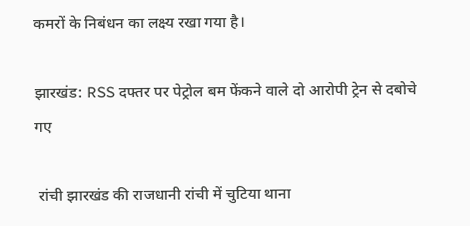कमरों के निबंधन का लक्ष्य रखा गया है।

झारखंड: RSS दफ्तर पर पेट्रोल बम फेंकने वाले दो आरोपी ट्रेन से दबोचे गए

 रांची झारखंड की राजधानी रांची में चुटिया थाना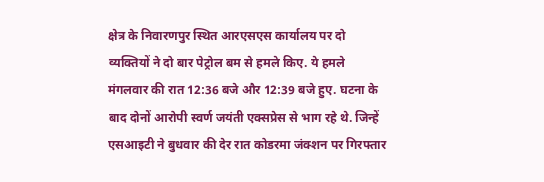क्षेत्र के निवारणपुर स्थित आरएसएस कार्यालय पर दो व्यक्तियों ने दो बार पेट्रोल बम से हमले किए. ये हमले मंगलवार की रात 12:36 बजे और 12:39 बजे हुए. घटना के बाद दोनों आरोपी स्वर्ण जयंती एक्सप्रेस से भाग रहे थे. जिन्हें एसआइटी ने बुधवार की देर रात कोडरमा जंक्शन पर गिरफ्तार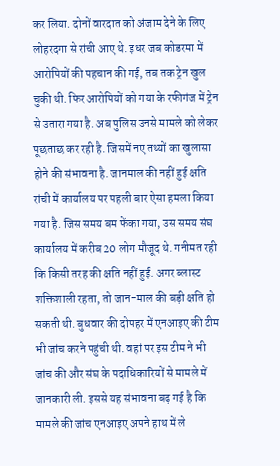कर लिया. दोनों वारदात को अंजाम देने के लिए लोहरदगा से रांची आए थे. इधर जब कोडरमा में आरोपियों की पहचान की गई, तब तक ट्रेन खुल चुकी थी. फिर आरोपियों को गया के रफीगंज में ट्रेन से उतारा गया है. अब पुलिस उनसे मामले को लेकर पूछताछ कर रही है. जिसमें नए तथ्यों का खुलासा होने की संभावना है. जानमाल की नहीं हुई क्षति रांची में कार्यालय पर पहली बार ऐसा हमला किया गया है. जिस समय बम फेंका गया, उस समय संघ कार्यालय में करीब 20 लोग मौजूद थे. गनीमत रही कि किसी तरह की क्षति नहीं हुई. अगर ब्लास्ट शक्तिशाली रहता, तो जान-माल की बड़ी क्षति हो सकती थी. बुधवार की दोपहर में एनआइए की टीम भी जांच करने पहुंची थी. वहां पर इस टीम ने भी जांच की और संघ के पदाधिकारियों से मामले में जानकारी ली. इससे यह संभावना बढ़ गई है कि मामले की जांच एनआइए अपने हाथ में ले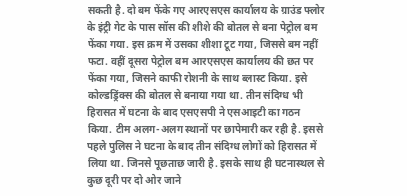सकती है. दो बम फेंके गए आरएसएस कार्यालय के ग्राउंड फ्लोर के इंट्री गेट के पास सॉस की शीशे की बोतल से बना पेट्रोल बम फेंका गया. इस क्रम में उसका शीशा टूट गया, जिससे बम नहीं फटा. वहीं दूसरा पेट्रोल बम आरएसएस कार्यालय की छत पर फेंका गया, जिसने काफी रोशनी के साथ ब्लास्ट किया. इसे कोल्डड्रिंक्स की बोतल से बनाया गया था. तीन संदिग्ध भी हिरासत में घटना के बाद एसएसपी ने एसआइटी का गठन किया. टीम अलग-अलग स्थानों पर छापेमारी कर रही है. इससे पहले पुलिस ने घटना के बाद तीन संदिग्ध लोगों को हिरासत में लिया था. जिनसे पूछताछ जारी है. इसके साथ ही घटनास्थल से कुछ दूरी पर दो ओर जाने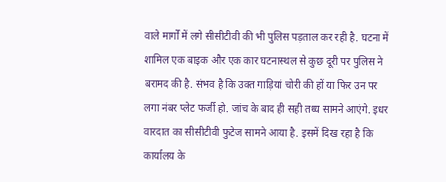वाले मार्गों में लगे सीसीटीवी की भी पुलिस पड़ताल कर रही है. घटना में शामिल एक बाइक और एक कार घटनास्थल से कुछ दूरी पर पुलिस ने बरामद की है. संभव है कि उक्त गाड़ियां चोरी की हों या फिर उन पर लगा नंबर प्लेट फर्जी हो. जांच के बाद ही सही तथ्य सामने आएंगे. इधर वारदात का सीसीटीवी फुटेज सामने आया है. इसमें दिख रहा है कि कार्यालय के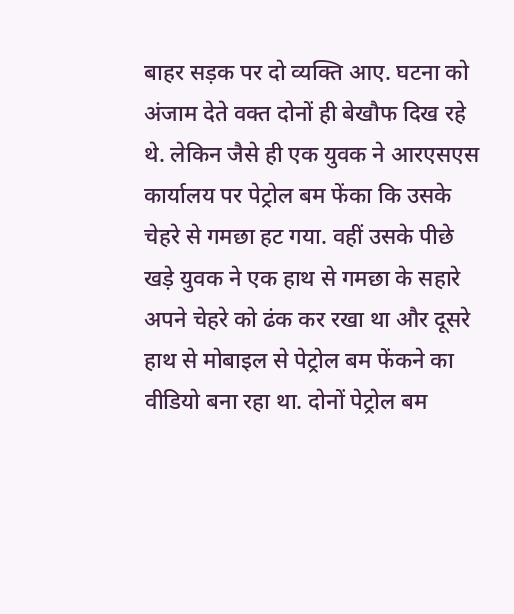बाहर सड़क पर दो व्यक्ति आए. घटना को अंजाम देते वक्त दोनों ही बेखौफ दिख रहे थे. लेकिन जैसे ही एक युवक ने आरएसएस कार्यालय पर पेट्रोल बम फेंका कि उसके चेहरे से गमछा हट गया. वहीं उसके पीछे खड़े युवक ने एक हाथ से गमछा के सहारे अपने चेहरे को ढंक कर रखा था और दूसरे हाथ से मोबाइल से पेट्रोल बम फेंकने का वीडियो बना रहा था. दोनों पेट्रोल बम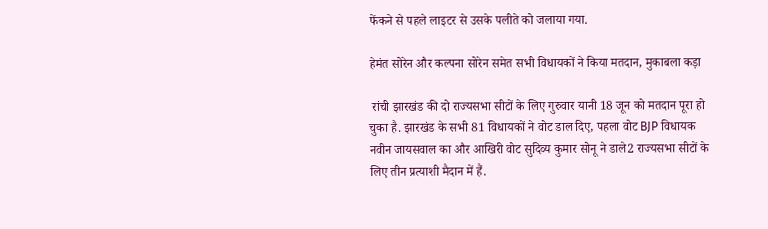फेंकने से पहले लाइटर से उसके पलीते को जलाया गया.

हेमंत सोरेन और कल्पना सोरेन समेत सभी विधायकों ने किया मतदान, मुकाबला कड़ा

 रांची झारखंड की दो राज्यसभा सीटों के लिए गुरुवार यानी 18 जून को मतदान पूरा हो चुका है. झारखंड के सभी 81 विधायकों ने वोट डाल दिए, पहला वोट BJP विधायक नवीन जायसवाल का और आखिरी वोट सुदिव्य कुमार सोनू ने डाले2 राज्यसभा सीटों के लिए तीन प्रत्याशी मैदान में हैं.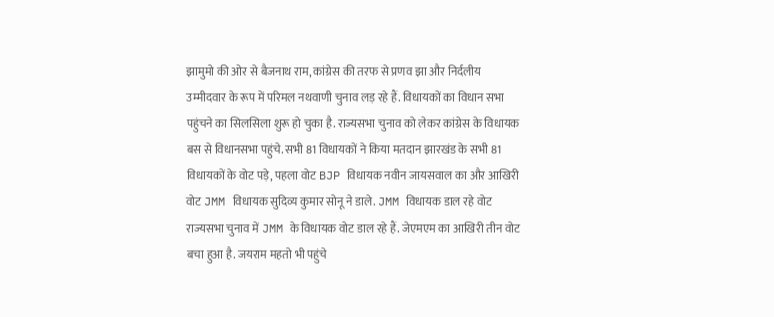झामुमो की ओर से बैजनाथ राम, कांग्रेस की तरफ से प्रणव झा और निर्दलीय उम्मीदवार के रूप में परिमल नथवाणी चुनाव लड़ रहे हैं. विधायकों का विधान सभा पहुंचने का सिलसिला शुरू हो चुका है. राज्यसभा चुनाव को लेकर कांग्रेस के विधायक बस से विधानसभा पहुंचे. सभी 81 विधायकों ने किया मतदान झारखंड के सभी 81 विधायकों के वोट पड़े, पहला वोट BJP विधायक नवीन जायसवाल का और आखिरी वोट JMM विधायक सुदिव्य कुमार सोनू ने डाले. JMM विधायक डाल रहे वोट राज्यसभा चुनाव में JMM के विधायक वोट डाल रहे हैं. जेएमएम का आखिरी तीन वोट बचा हुआ है. जयराम महतो भी पहुंचे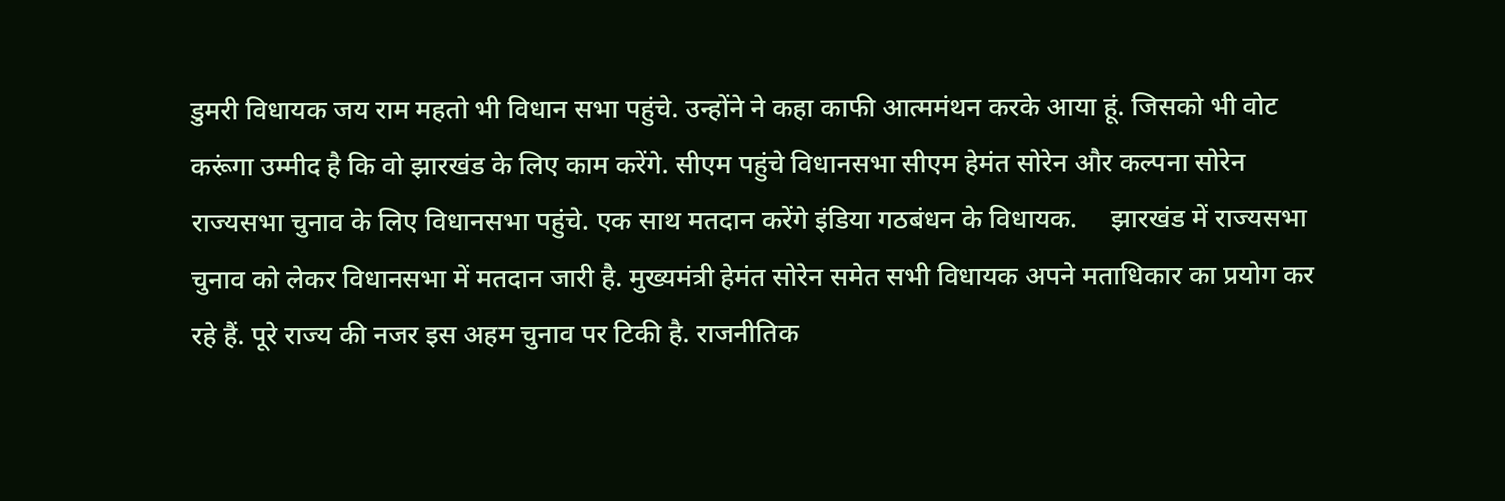डुमरी विधायक जय राम महतो भी विधान सभा पहुंचे. उन्होंने ने कहा काफी आत्ममंथन करके आया हूं. जिसको भी वोट करूंगा उम्मीद है कि वो झारखंड के लिए काम करेंगे. सीएम पहुंचे विधानसभा सीएम हेमंत सोरेन और कल्पना सोरेन राज्यसभा चुनाव के लिए विधानसभा पहुंचे. एक साथ मतदान करेंगे इंडिया गठबंधन के विधायक.     झारखंड में राज्यसभा चुनाव को लेकर विधानसभा में मतदान जारी है. मुख्यमंत्री हेमंत सोरेन समेत सभी विधायक अपने मताधिकार का प्रयोग कर रहे हैं. पूरे राज्य की नजर इस अहम चुनाव पर टिकी है. राजनीतिक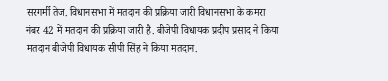सरगर्मी तेज. विधानसभा में मतदान की प्रक्रिया जारी विधानसभा के कमरा नंबर 42 में मतदान की प्रक्रिया जारी है. बीजेपी विधायक प्रदीप प्रसाद ने किया मतदान बीजेपी विधायक सीपी सिंह ने किया मतदान.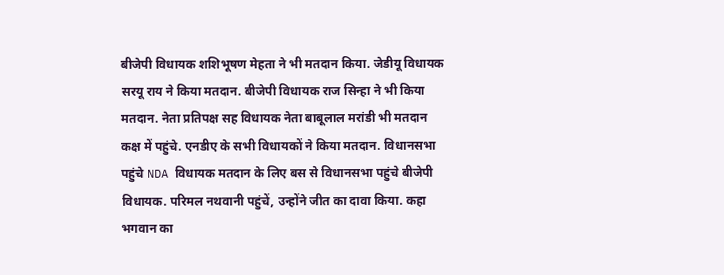बीजेपी विधायक शशिभूषण मेहता ने भी मतदान किया. जेडीयू विधायक सरयू राय ने किया मतदान. बीजेपी विधायक राज सिन्हा ने भी किया मतदान. नेता प्रतिपक्ष सह विधायक नेता बाबूलाल मरांडी भी मतदान कक्ष में पहुंचे. एनडीए के सभी विधायकों ने किया मतदान. विधानसभा पहुंचे NDA विधायक मतदान के लिए बस से विधानसभा पहुंचे बीजेपी विधायक. परिमल नथवानी पहुंचें, उन्होंने जीत का दावा किया. कहा भगवान का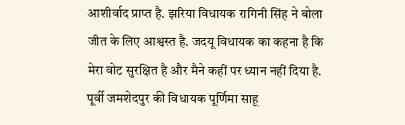आशीर्वाद प्राप्त है. झरिया विधायक रागिनी सिंह ने बोला जीत के लिए आश्वस्त है. जदयू विधायक का कहना है कि मेरा वोट सुरक्षित है और मैने कहीं पर ध्यान नहीं दिया है. पूर्वी जमशेदपुर की विधायक पूर्णिमा साहू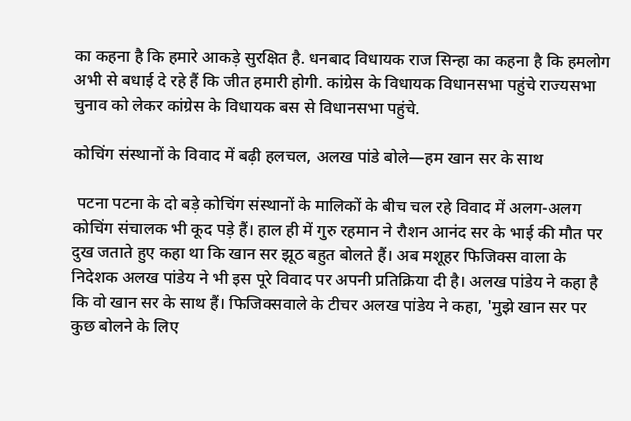का कहना है कि हमारे आकड़े सुरक्षित है. धनबाद विधायक राज सिन्हा का कहना है कि हमलोग अभी से बधाई दे रहे हैं कि जीत हमारी होगी. कांग्रेस के विधायक विधानसभा पहुंचे राज्यसभा चुनाव को लेकर कांग्रेस के विधायक बस से विधानसभा पहुंचे.

कोचिंग संस्थानों के विवाद में बढ़ी हलचल, अलख पांडे बोले—हम खान सर के साथ

 पटना पटना के दो बड़े कोचिंग संस्थानों के मालिकों के बीच चल रहे विवाद में अलग-अलग कोचिंग संचालक भी कूद पड़े हैं। हाल ही में गुरु रहमान ने रौशन आनंद सर के भाई की मौत पर दुख जताते हुए कहा था कि खान सर झूठ बहुत बोलते हैं। अब मशूहर फिजिक्स वाला के निदेशक अलख पांडेय ने भी इस पूरे विवाद पर अपनी प्रतिक्रिया दी है। अलख पांडेय ने कहा है कि वो खान सर के साथ हैं। फिजिक्सवाले के टीचर अलख पांडेय ने कहा, 'मुझे खान सर पर कुछ बोलने के लिए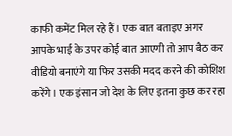काफी कमेंट मिल रहे हैं। एक बात बताइए अगर आपके भाई के उपर कोई बात आएगी तो आप बैठ कर वीडियो बनाएंगे या फिर उसकी मदद करने की कोशिश करेंगे। एक इंसान जो देश के लिए इतना कुछ कर रहा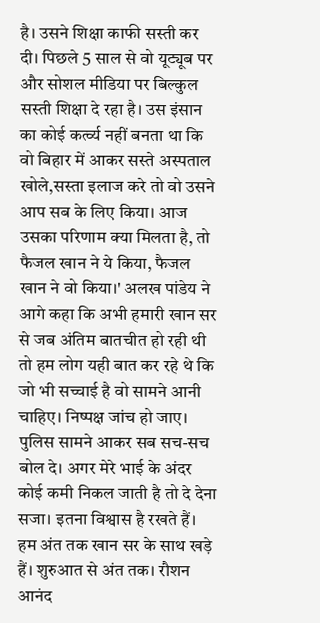है। उसने शिक्षा काफी सस्ती कर दी। पिछले 5 साल से वो यूट्यूब पर और सोशल मीडिया पर बिल्कुल सस्ती शिक्षा दे रहा है। उस इंसान का कोई कर्त्व्य नहीं बनता था कि वो बिहार में आकर सस्ते अस्पताल खोले,सस्ता इलाज करे तो वो उसने आप सब के लिए किया। आज उसका परिणाम क्या मिलता है, तो फैजल खान ने ये किया, फैजल खान ने वो किया।' अलख पांडेय ने आगे कहा कि अभी हमारी खान सर से जब अंतिम बातचीत हो रही थी तो हम लोग यही बात कर रहे थे कि जो भी सच्चाई है वो सामने आनी चाहिए। निष्पक्ष जांच हो जाए। पुलिस सामने आकर सब सच-सच बोल दे। अगर मेरे भाई के अंदर कोई कमी निकल जाती है तो दे देना सजा। इतना विश्वास है रखते हैं। हम अंत तक खान सर के साथ खड़े हैं। शुरुआत से अंत तक। रौशन आनंद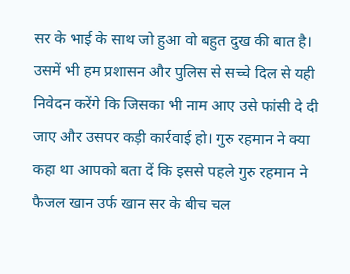सर के भाई के साथ जो हुआ वो बहुत दुख की बात है। उसमें भी हम प्रशासन और पुलिस से सच्चे दिल से यही निवेदन करेंगे कि जिसका भी नाम आए उसे फांसी दे दी जाए और उसपर कड़ी कार्रवाई हो। गुरु रहमान ने क्या कहा था आपको बता दें कि इससे पहले गुरु रहमान ने फैजल खान उर्फ खान सर के बीच चल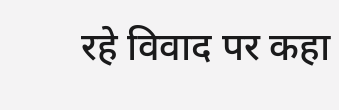रहे विवाद पर कहा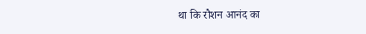था कि रौशन आनंद का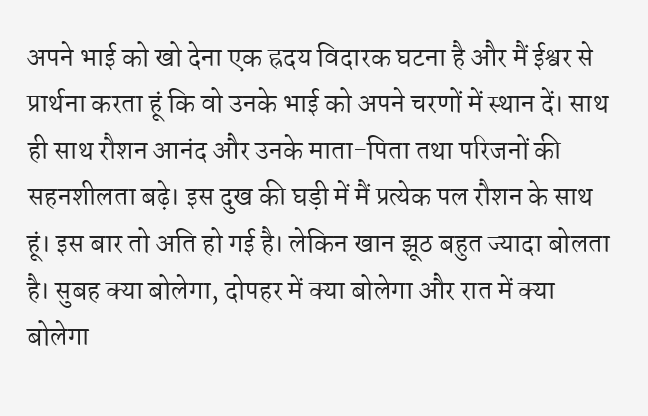अपने भाई को खो देना एक ह्रदय विदारक घटना है और मैं ईश्वर से प्रार्थना करता हूं कि वो उनके भाई को अपने चरणों में स्थान दें। साथ ही साथ रौशन आनंद और उनके माता-पिता तथा परिजनों की सहनशीलता बढ़े। इस दुख की घड़ी में मैं प्रत्येक पल रौशन के साथ हूं। इस बार तो अति हो गई है। लेकिन खान झूठ बहुत ज्यादा बोलता है। सुबह क्या बोलेगा, दोपहर में क्या बोलेगा और रात में क्या बोलेगा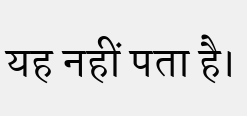यह नहीं पता है।